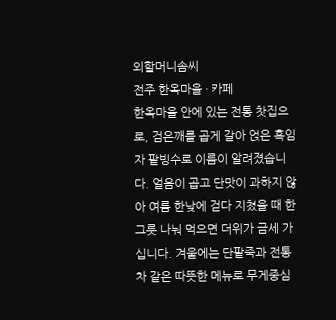외할머니솜씨
전주 한옥마을 · 카페
한옥마을 안에 있는 전통 찻집으로, 검은깨를 곱게 갈아 얹은 흑임자 팥빙수로 이름이 알려졌습니다. 얼음이 곱고 단맛이 과하지 않아 여름 한낮에 걷다 지쳤을 때 한 그릇 나눠 먹으면 더위가 금세 가십니다. 겨울에는 단팥죽과 전통차 같은 따뜻한 메뉴로 무게중심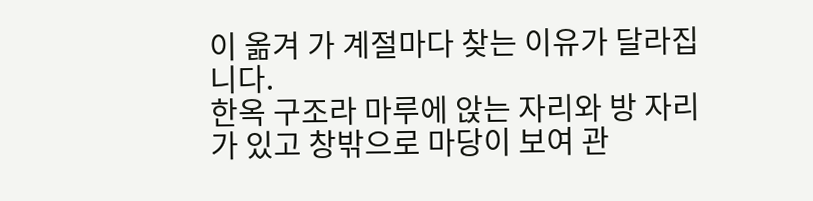이 옮겨 가 계절마다 찾는 이유가 달라집니다.
한옥 구조라 마루에 앉는 자리와 방 자리가 있고 창밖으로 마당이 보여 관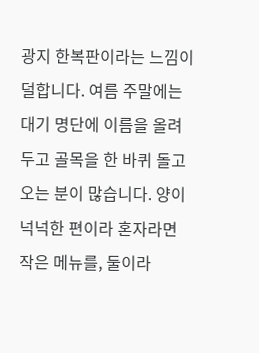광지 한복판이라는 느낌이 덜합니다. 여름 주말에는 대기 명단에 이름을 올려 두고 골목을 한 바퀴 돌고 오는 분이 많습니다. 양이 넉넉한 편이라 혼자라면 작은 메뉴를, 둘이라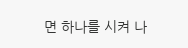면 하나를 시켜 나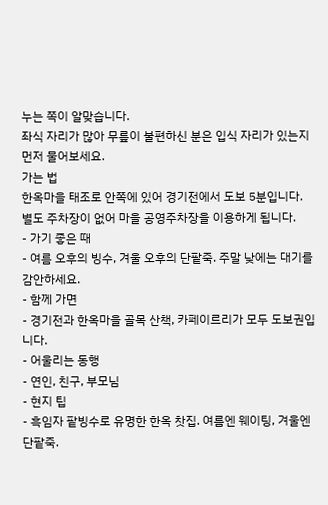누는 쪽이 알맞습니다.
좌식 자리가 많아 무릎이 불편하신 분은 입식 자리가 있는지 먼저 물어보세요.
가는 법
한옥마을 태조로 안쪽에 있어 경기전에서 도보 5분입니다. 별도 주차장이 없어 마을 공영주차장을 이용하게 됩니다.
- 가기 좋은 때
- 여름 오후의 빙수, 겨울 오후의 단팥죽. 주말 낮에는 대기를 감안하세요.
- 함께 가면
- 경기전과 한옥마을 골목 산책, 카페이르리가 모두 도보권입니다.
- 어울리는 동행
- 연인, 친구, 부모님
- 현지 팁
- 흑임자 팥빙수로 유명한 한옥 찻집. 여름엔 웨이팅, 겨울엔 단팥죽.